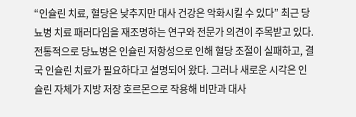“인슐린 치료, 혈당은 낮추지만 대사 건강은 악화시킬 수 있다” 최근 당뇨병 치료 패러다임을 재조명하는 연구와 전문가 의견이 주목받고 있다. 전통적으로 당뇨병은 인슐린 저항성으로 인해 혈당 조절이 실패하고, 결국 인슐린 치료가 필요하다고 설명되어 왔다. 그러나 새로운 시각은 인슐린 자체가 지방 저장 호르몬으로 작용해 비만과 대사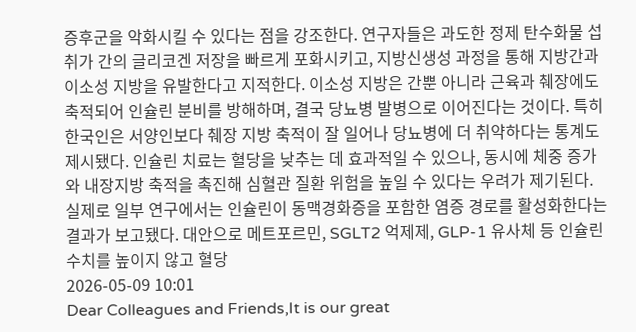증후군을 악화시킬 수 있다는 점을 강조한다. 연구자들은 과도한 정제 탄수화물 섭취가 간의 글리코겐 저장을 빠르게 포화시키고, 지방신생성 과정을 통해 지방간과 이소성 지방을 유발한다고 지적한다. 이소성 지방은 간뿐 아니라 근육과 췌장에도 축적되어 인슐린 분비를 방해하며, 결국 당뇨병 발병으로 이어진다는 것이다. 특히 한국인은 서양인보다 췌장 지방 축적이 잘 일어나 당뇨병에 더 취약하다는 통계도 제시됐다. 인슐린 치료는 혈당을 낮추는 데 효과적일 수 있으나, 동시에 체중 증가와 내장지방 축적을 촉진해 심혈관 질환 위험을 높일 수 있다는 우려가 제기된다. 실제로 일부 연구에서는 인슐린이 동맥경화증을 포함한 염증 경로를 활성화한다는 결과가 보고됐다. 대안으로 메트포르민, SGLT2 억제제, GLP-1 유사체 등 인슐린 수치를 높이지 않고 혈당
2026-05-09 10:01
Dear Colleagues and Friends,It is our great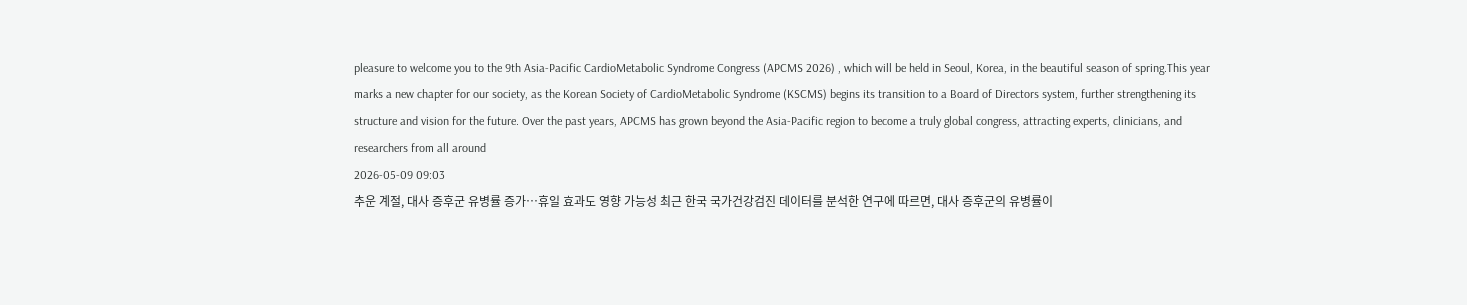pleasure to welcome you to the 9th Asia-Pacific CardioMetabolic Syndrome Congress (APCMS 2026) , which will be held in Seoul, Korea, in the beautiful season of spring.This year marks a new chapter for our society, as the Korean Society of CardioMetabolic Syndrome (KSCMS) begins its transition to a Board of Directors system, further strengthening its structure and vision for the future. Over the past years, APCMS has grown beyond the Asia-Pacific region to become a truly global congress, attracting experts, clinicians, and researchers from all around
2026-05-09 09:03
추운 계절, 대사 증후군 유병률 증가…휴일 효과도 영향 가능성 최근 한국 국가건강검진 데이터를 분석한 연구에 따르면, 대사 증후군의 유병률이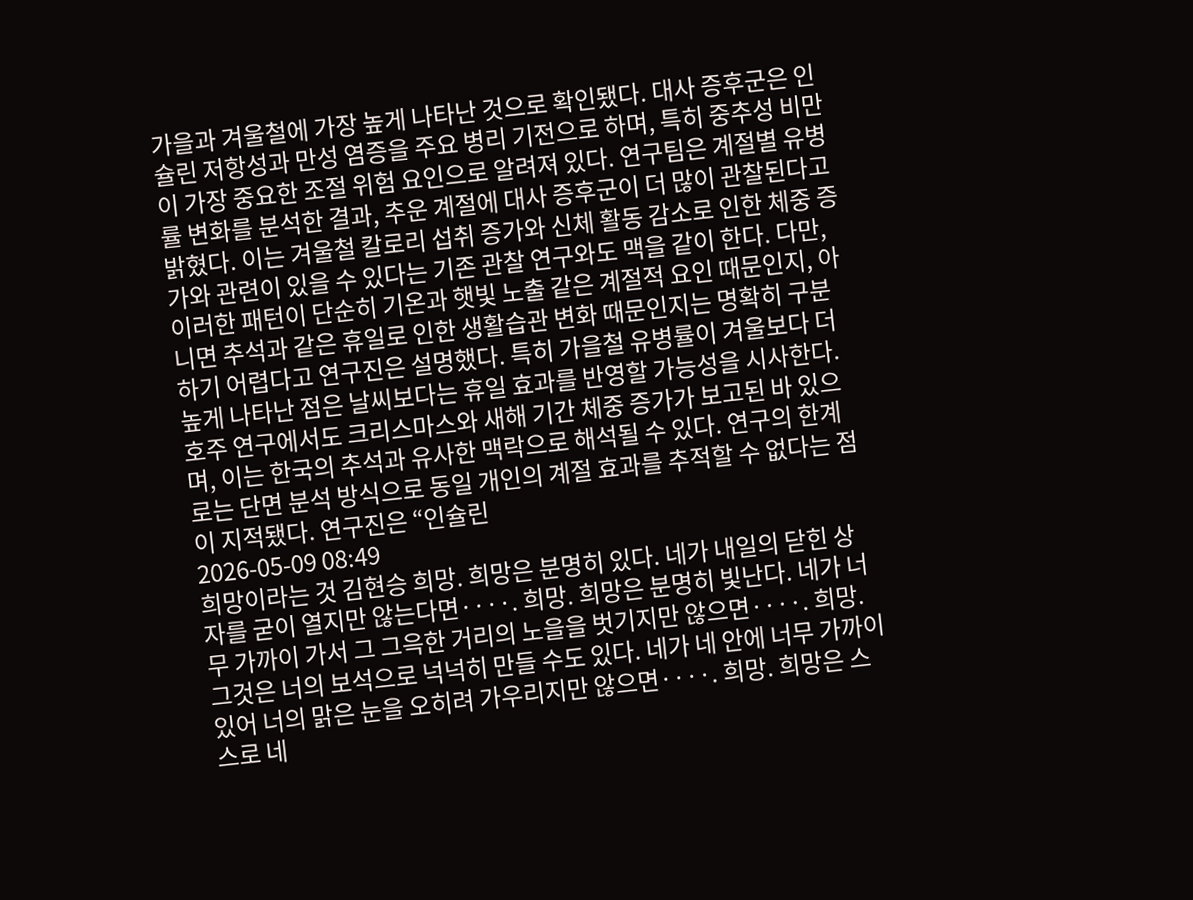가을과 겨울철에 가장 높게 나타난 것으로 확인됐다. 대사 증후군은 인슐린 저항성과 만성 염증을 주요 병리 기전으로 하며, 특히 중추성 비만이 가장 중요한 조절 위험 요인으로 알려져 있다. 연구팀은 계절별 유병률 변화를 분석한 결과, 추운 계절에 대사 증후군이 더 많이 관찰된다고 밝혔다. 이는 겨울철 칼로리 섭취 증가와 신체 활동 감소로 인한 체중 증가와 관련이 있을 수 있다는 기존 관찰 연구와도 맥을 같이 한다. 다만, 이러한 패턴이 단순히 기온과 햇빛 노출 같은 계절적 요인 때문인지, 아니면 추석과 같은 휴일로 인한 생활습관 변화 때문인지는 명확히 구분하기 어렵다고 연구진은 설명했다. 특히 가을철 유병률이 겨울보다 더 높게 나타난 점은 날씨보다는 휴일 효과를 반영할 가능성을 시사한다. 호주 연구에서도 크리스마스와 새해 기간 체중 증가가 보고된 바 있으며, 이는 한국의 추석과 유사한 맥락으로 해석될 수 있다. 연구의 한계로는 단면 분석 방식으로 동일 개인의 계절 효과를 추적할 수 없다는 점이 지적됐다. 연구진은 “인슐린
2026-05-09 08:49
희망이라는 것 김현승 희망. 희망은 분명히 있다. 네가 내일의 닫힌 상자를 굳이 열지만 않는다면····. 희망. 희망은 분명히 빛난다. 네가 너무 가까이 가서 그 그윽한 거리의 노을을 벗기지만 않으면····. 희망. 그것은 너의 보석으로 넉넉히 만들 수도 있다. 네가 네 안에 너무 가까이 있어 너의 맑은 눈을 오히려 가우리지만 않으면····. 희망. 희망은 스스로 네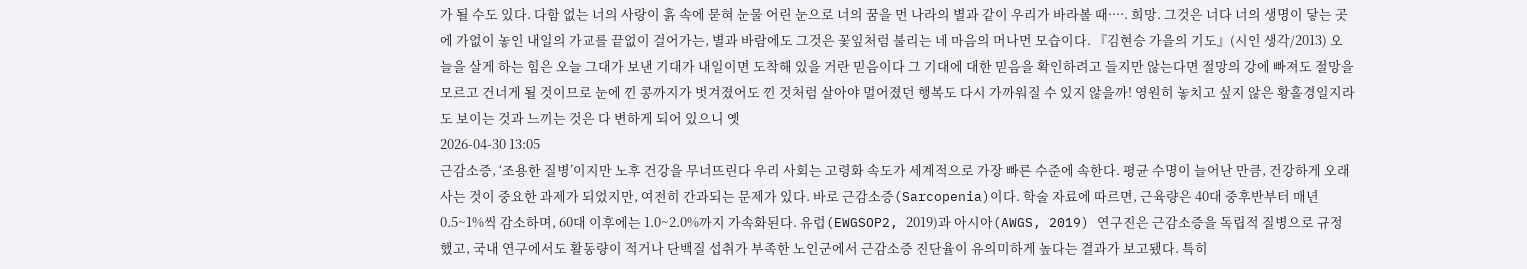가 될 수도 있다. 다함 없는 너의 사랑이 흙 속에 묻혀 눈물 어린 눈으로 너의 꿈을 먼 나라의 별과 같이 우리가 바라볼 때····. 희망. 그것은 너다 너의 생명이 닿는 곳에 가없이 놓인 내일의 가교를 끝없이 걸어가는, 별과 바람에도 그것은 꽃잎처럼 불리는 네 마음의 머나먼 모습이다. 『김현승 가을의 기도』(시인 생각/2013) 오늘을 살게 하는 힘은 오늘 그대가 보낸 기대가 내일이면 도착해 있을 거란 믿음이다 그 기대에 대한 믿음을 확인하려고 들지만 않는다면 절망의 강에 빠져도 절망을 모르고 건너게 될 것이므로 눈에 낀 콩까지가 벗겨졌어도 낀 것처럼 살아야 멀어졌던 행복도 다시 가까워질 수 있지 않을까! 영원히 놓치고 싶지 않은 황홀경일지라도 보이는 것과 느끼는 것은 다 변하게 되어 있으니 옛
2026-04-30 13:05
근감소증, ‘조용한 질병’이지만 노후 건강을 무너뜨린다 우리 사회는 고령화 속도가 세계적으로 가장 빠른 수준에 속한다. 평균 수명이 늘어난 만큼, 건강하게 오래 사는 것이 중요한 과제가 되었지만, 여전히 간과되는 문제가 있다. 바로 근감소증(Sarcopenia)이다. 학술 자료에 따르면, 근육량은 40대 중후반부터 매년 0.5~1%씩 감소하며, 60대 이후에는 1.0~2.0%까지 가속화된다. 유럽(EWGSOP2, 2019)과 아시아(AWGS, 2019) 연구진은 근감소증을 독립적 질병으로 규정했고, 국내 연구에서도 활동량이 적거나 단백질 섭취가 부족한 노인군에서 근감소증 진단율이 유의미하게 높다는 결과가 보고됐다. 특히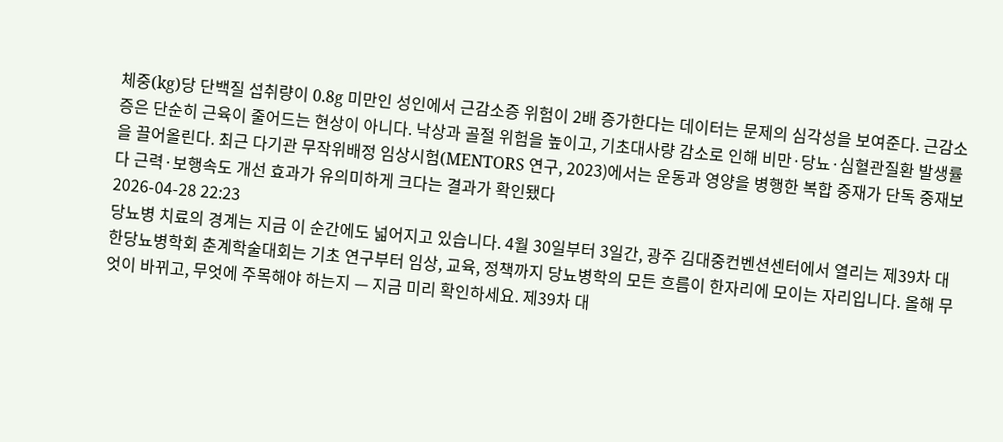체중(kg)당 단백질 섭취량이 0.8g 미만인 성인에서 근감소증 위험이 2배 증가한다는 데이터는 문제의 심각성을 보여준다. 근감소증은 단순히 근육이 줄어드는 현상이 아니다. 낙상과 골절 위험을 높이고, 기초대사량 감소로 인해 비만·당뇨·심혈관질환 발생률을 끌어올린다. 최근 다기관 무작위배정 임상시험(MENTORS 연구, 2023)에서는 운동과 영양을 병행한 복합 중재가 단독 중재보다 근력·보행속도 개선 효과가 유의미하게 크다는 결과가 확인됐다
2026-04-28 22:23
당뇨병 치료의 경계는 지금 이 순간에도 넓어지고 있습니다. 4월 30일부터 3일간, 광주 김대중컨벤션센터에서 열리는 제39차 대한당뇨병학회 춘계학술대회는 기초 연구부터 임상, 교육, 정책까지 당뇨병학의 모든 흐름이 한자리에 모이는 자리입니다. 올해 무엇이 바뀌고, 무엇에 주목해야 하는지 — 지금 미리 확인하세요. 제39차 대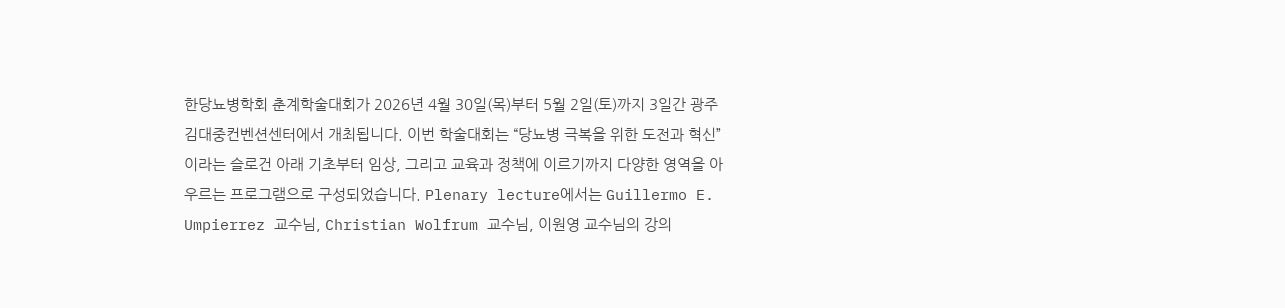한당뇨병학회 춘계학술대회가 2026년 4월 30일(목)부터 5월 2일(토)까지 3일간 광주 김대중컨벤션센터에서 개최됩니다. 이번 학술대회는 “당뇨병 극복을 위한 도전과 혁신”이라는 슬로건 아래 기초부터 임상, 그리고 교육과 정책에 이르기까지 다양한 영역을 아우르는 프로그램으로 구성되었습니다. Plenary lecture에서는 Guillermo E. Umpierrez 교수님, Christian Wolfrum 교수님, 이원영 교수님의 강의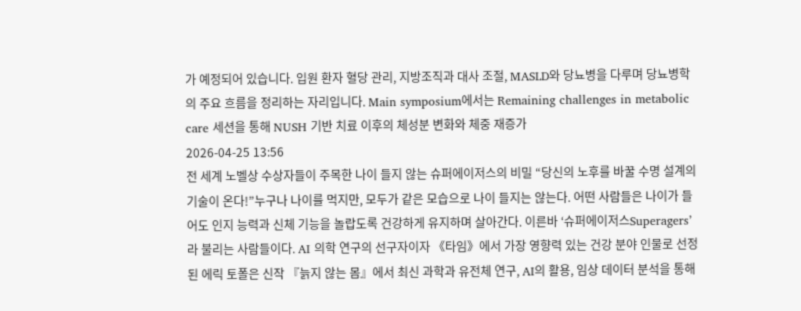가 예정되어 있습니다. 입원 환자 혈당 관리, 지방조직과 대사 조절, MASLD와 당뇨병을 다루며 당뇨병학의 주요 흐름을 정리하는 자리입니다. Main symposium에서는 Remaining challenges in metabolic care 세션을 통해 NUSH 기반 치료 이후의 체성분 변화와 체중 재증가
2026-04-25 13:56
전 세계 노벨상 수상자들이 주목한 나이 들지 않는 슈퍼에이저스의 비밀 “당신의 노후를 바꿀 수명 설계의 기술이 온다!”누구나 나이를 먹지만, 모두가 같은 모습으로 나이 들지는 않는다. 어떤 사람들은 나이가 들어도 인지 능력과 신체 기능을 놀랍도록 건강하게 유지하며 살아간다. 이른바 ‘슈퍼에이저스Superagers’라 불리는 사람들이다. AI 의학 연구의 선구자이자 《타임》에서 가장 영향력 있는 건강 분야 인물로 선정된 에릭 토폴은 신작 『늙지 않는 몸』에서 최신 과학과 유전체 연구, AI의 활용, 임상 데이터 분석을 통해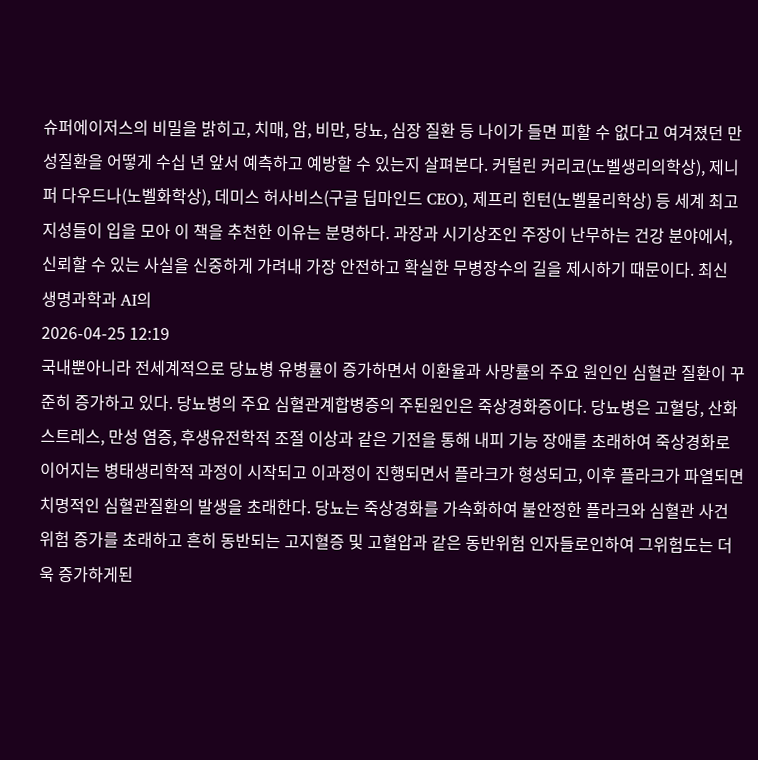슈퍼에이저스의 비밀을 밝히고, 치매, 암, 비만, 당뇨, 심장 질환 등 나이가 들면 피할 수 없다고 여겨졌던 만성질환을 어떻게 수십 년 앞서 예측하고 예방할 수 있는지 살펴본다. 커털린 커리코(노벨생리의학상), 제니퍼 다우드나(노벨화학상), 데미스 허사비스(구글 딥마인드 CEO), 제프리 힌턴(노벨물리학상) 등 세계 최고 지성들이 입을 모아 이 책을 추천한 이유는 분명하다. 과장과 시기상조인 주장이 난무하는 건강 분야에서, 신뢰할 수 있는 사실을 신중하게 가려내 가장 안전하고 확실한 무병장수의 길을 제시하기 때문이다. 최신 생명과학과 AI의
2026-04-25 12:19
국내뿐아니라 전세계적으로 당뇨병 유병률이 증가하면서 이환율과 사망률의 주요 원인인 심혈관 질환이 꾸준히 증가하고 있다. 당뇨병의 주요 심혈관계합병증의 주된원인은 죽상경화증이다. 당뇨병은 고혈당, 산화 스트레스, 만성 염증, 후생유전학적 조절 이상과 같은 기전을 통해 내피 기능 장애를 초래하여 죽상경화로 이어지는 병태생리학적 과정이 시작되고 이과정이 진행되면서 플라크가 형성되고, 이후 플라크가 파열되면 치명적인 심혈관질환의 발생을 초래한다. 당뇨는 죽상경화를 가속화하여 불안정한 플라크와 심혈관 사건 위험 증가를 초래하고 흔히 동반되는 고지혈증 및 고혈압과 같은 동반위험 인자들로인하여 그위험도는 더욱 증가하게된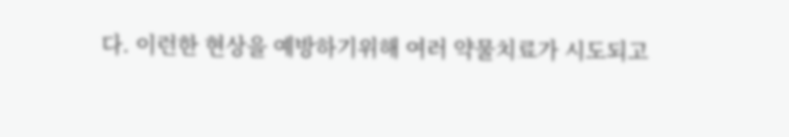다. 이런한 현상을 예방하기위해 여러 약물치료가 시도되고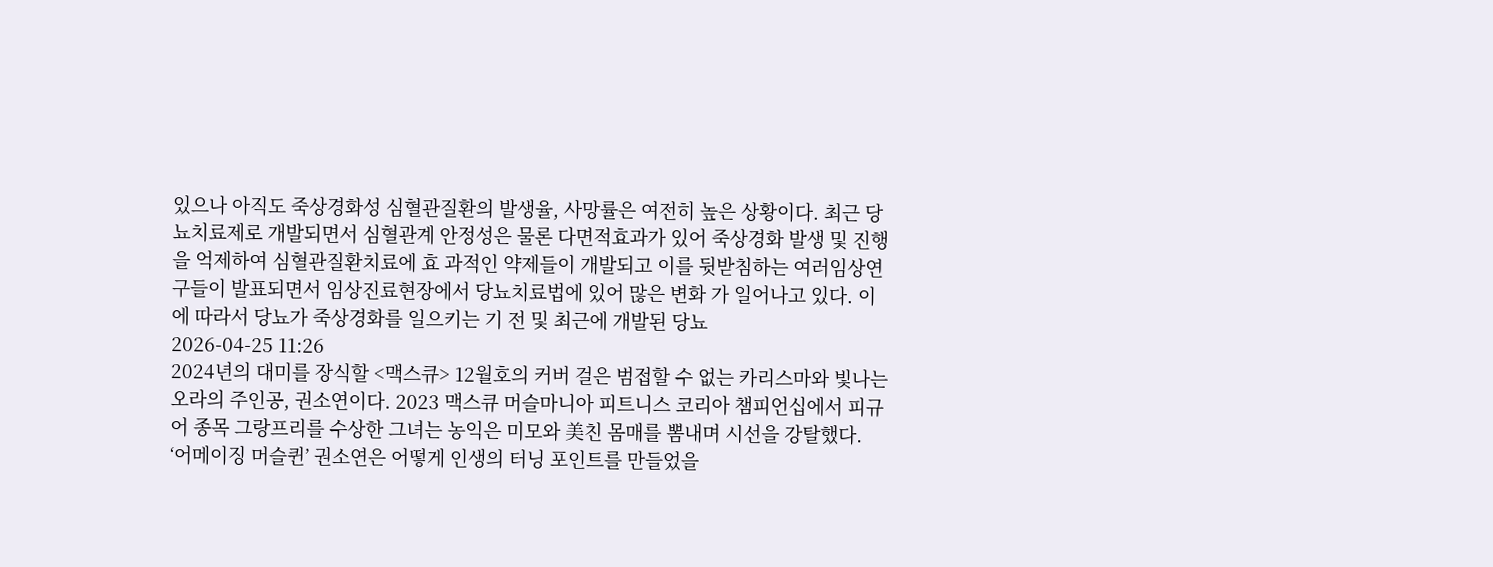있으나 아직도 죽상경화성 심혈관질환의 발생율, 사망률은 여전히 높은 상황이다. 최근 당 뇨치료제로 개발되면서 심혈관계 안정성은 물론 다면적효과가 있어 죽상경화 발생 및 진행을 억제하여 심혈관질환치료에 효 과적인 약제들이 개발되고 이를 뒷받침하는 여러임상연구들이 발표되면서 임상진료현장에서 당뇨치료법에 있어 많은 변화 가 일어나고 있다. 이에 따라서 당뇨가 죽상경화를 일으키는 기 전 및 최근에 개발된 당뇨
2026-04-25 11:26
2024년의 대미를 장식할 <맥스큐> 12월호의 커버 걸은 범접할 수 없는 카리스마와 빛나는 오라의 주인공, 권소연이다. 2023 맥스큐 머슬마니아 피트니스 코리아 챔피언십에서 피규어 종목 그랑프리를 수상한 그녀는 농익은 미모와 美친 몸매를 뽐내며 시선을 강탈했다. ‘어메이징 머슬퀸’ 권소연은 어떻게 인생의 터닝 포인트를 만들었을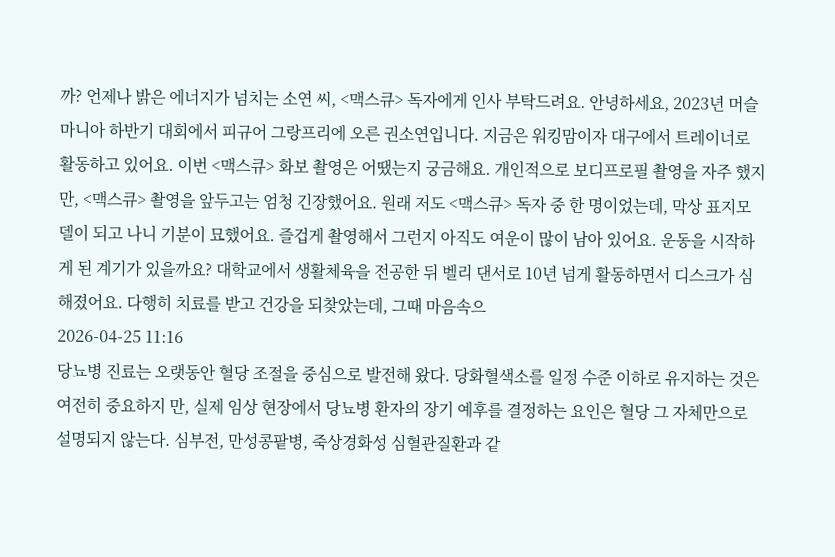까? 언제나 밝은 에너지가 넘치는 소연 씨, <맥스큐> 독자에게 인사 부탁드려요. 안녕하세요, 2023년 머슬마니아 하반기 대회에서 피규어 그랑프리에 오른 권소연입니다. 지금은 워킹맘이자 대구에서 트레이너로 활동하고 있어요. 이번 <맥스큐> 화보 촬영은 어땠는지 궁금해요. 개인적으로 보디프로필 촬영을 자주 했지만, <맥스큐> 촬영을 앞두고는 엄청 긴장했어요. 원래 저도 <맥스큐> 독자 중 한 명이었는데, 막상 표지모델이 되고 나니 기분이 묘했어요. 즐겁게 촬영해서 그런지 아직도 여운이 많이 남아 있어요. 운동을 시작하게 된 계기가 있을까요? 대학교에서 생활체육을 전공한 뒤 벨리 댄서로 10년 넘게 활동하면서 디스크가 심해졌어요. 다행히 치료를 받고 건강을 되찾았는데, 그때 마음속으
2026-04-25 11:16
당뇨병 진료는 오랫동안 혈당 조절을 중심으로 발전해 왔다. 당화혈색소를 일정 수준 이하로 유지하는 것은 여전히 중요하지 만, 실제 임상 현장에서 당뇨병 환자의 장기 예후를 결정하는 요인은 혈당 그 자체만으로 설명되지 않는다. 심부전, 만성콩팥병, 죽상경화성 심혈관질환과 같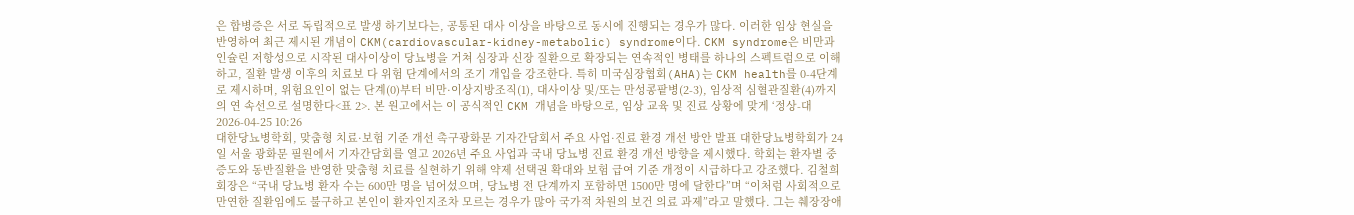은 합병증은 서로 독립적으로 발생 하기보다는, 공통된 대사 이상을 바탕으로 동시에 진행되는 경우가 많다. 이러한 임상 현실을 반영하여 최근 제시된 개념이 CKM(cardiovascular-kidney-metabolic) syndrome이다. CKM syndrome은 비만과 인슐린 저항성으로 시작된 대사이상이 당뇨병을 거쳐 심장과 신장 질환으로 확장되는 연속적인 병태를 하나의 스펙트럼으로 이해하고, 질환 발생 이후의 치료보 다 위험 단계에서의 조기 개입을 강조한다. 특히 미국심장협회(AHA)는 CKM health를 0-4단계로 제시하며, 위험요인이 없는 단계(0)부터 비만·이상지방조직(1), 대사이상 및/또는 만성콩팥병(2-3), 임상적 심혈관질환(4)까지의 연 속선으로 설명한다<표 2>. 본 원고에서는 이 공식적인 CKM 개념을 바탕으로, 임상 교육 및 진료 상황에 맞게 ‘정상-대
2026-04-25 10:26
대한당뇨병학회, 맞춤형 치료·보험 기준 개선 촉구광화문 기자간담회서 주요 사업·진료 환경 개선 방안 발표 대한당뇨병학회가 24일 서울 광화문 필원에서 기자간담회를 열고 2026년 주요 사업과 국내 당뇨병 진료 환경 개선 방향을 제시했다. 학회는 환자별 중증도와 동반질환을 반영한 맞춤형 치료를 실현하기 위해 약제 선택권 확대와 보험 급여 기준 개정이 시급하다고 강조했다. 김철희 회장은 “국내 당뇨병 환자 수는 600만 명을 넘어섰으며, 당뇨병 전 단계까지 포함하면 1500만 명에 달한다”며 “이처럼 사회적으로 만연한 질환임에도 불구하고 본인이 환자인지조차 모르는 경우가 많아 국가적 차원의 보건 의료 과제”라고 말했다. 그는 췌장장애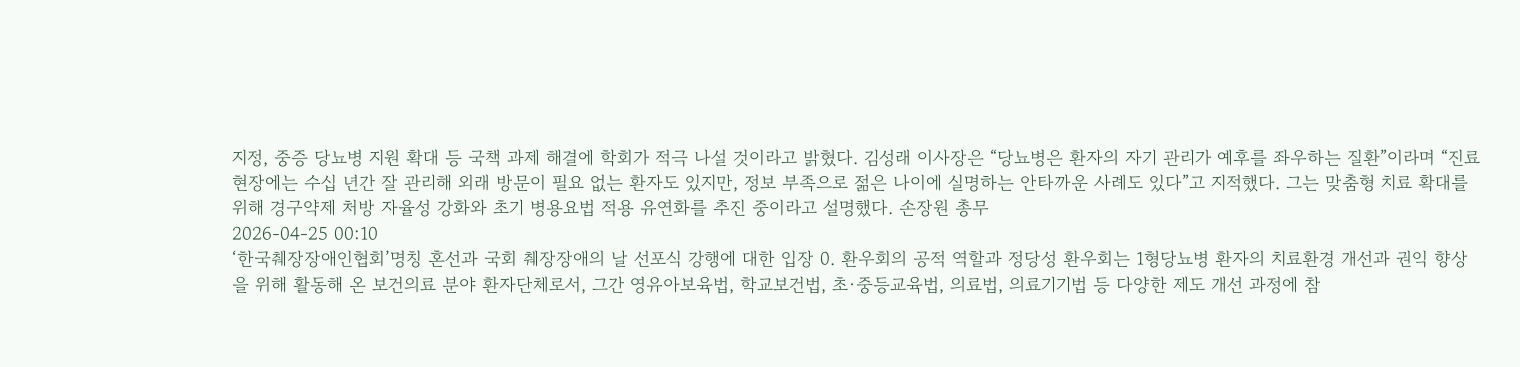지정, 중증 당뇨병 지원 확대 등 국책 과제 해결에 학회가 적극 나설 것이라고 밝혔다. 김성래 이사장은 “당뇨병은 환자의 자기 관리가 예후를 좌우하는 질환”이라며 “진료 현장에는 수십 년간 잘 관리해 외래 방문이 필요 없는 환자도 있지만, 정보 부족으로 젊은 나이에 실명하는 안타까운 사례도 있다”고 지적했다. 그는 맞춤형 치료 확대를 위해 경구약제 처방 자율성 강화와 초기 병용요법 적용 유연화를 추진 중이라고 설명했다. 손장원 총무
2026-04-25 00:10
‘한국췌장장애인협회’명칭 혼선과 국회 췌장장애의 날 선포식 강행에 대한 입장 0. 환우회의 공적 역할과 정당성 환우회는 1형당뇨병 환자의 치료환경 개선과 권익 향상을 위해 활동해 온 보건의료 분야 환자단체로서, 그간 영유아보육법, 학교보건법, 초·중등교육법, 의료법, 의료기기법 등 다양한 제도 개선 과정에 참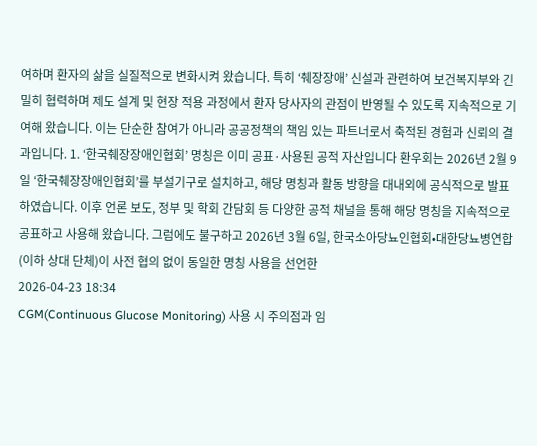여하며 환자의 삶을 실질적으로 변화시켜 왔습니다. 특히 ‘췌장장애’ 신설과 관련하여 보건복지부와 긴밀히 협력하며 제도 설계 및 현장 적용 과정에서 환자 당사자의 관점이 반영될 수 있도록 지속적으로 기여해 왔습니다. 이는 단순한 참여가 아니라 공공정책의 책임 있는 파트너로서 축적된 경험과 신뢰의 결과입니다. 1. ‘한국췌장장애인협회’ 명칭은 이미 공표·사용된 공적 자산입니다 환우회는 2026년 2월 9일 ‘한국췌장장애인협회’를 부설기구로 설치하고, 해당 명칭과 활동 방향을 대내외에 공식적으로 발표하였습니다. 이후 언론 보도, 정부 및 학회 간담회 등 다양한 공적 채널을 통해 해당 명칭을 지속적으로 공표하고 사용해 왔습니다. 그럼에도 불구하고 2026년 3월 6일, 한국소아당뇨인협회•대한당뇨병연합(이하 상대 단체)이 사전 협의 없이 동일한 명칭 사용을 선언한
2026-04-23 18:34
CGM(Continuous Glucose Monitoring) 사용 시 주의점과 임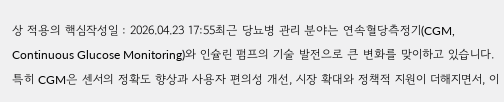상 적용의 핵심작성일 : 2026.04.23 17:55최근 당뇨병 관리 분야는 연속혈당측정기(CGM, Continuous Glucose Monitoring)와 인슐린 펌프의 기술 발전으로 큰 변화를 맞이하고 있습니다. 특히 CGM은 센서의 정확도 향상과 사용자 편의성 개선, 시장 확대와 정책적 지원이 더해지면서, 이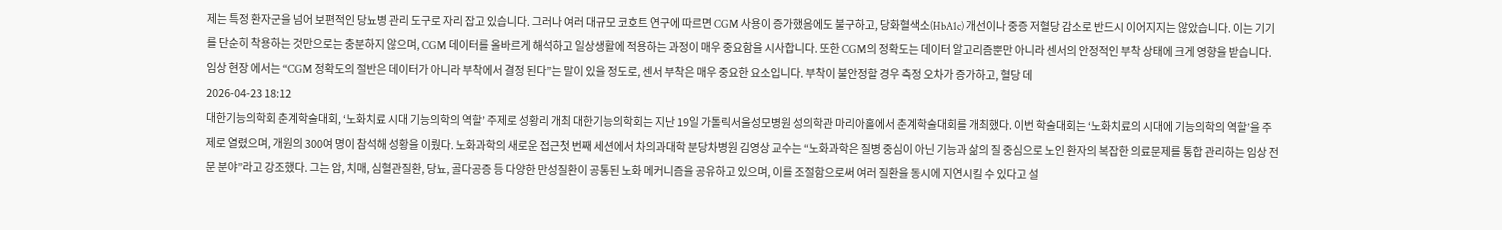제는 특정 환자군을 넘어 보편적인 당뇨병 관리 도구로 자리 잡고 있습니다. 그러나 여러 대규모 코호트 연구에 따르면 CGM 사용이 증가했음에도 불구하고, 당화혈색소(HbA1c) 개선이나 중증 저혈당 감소로 반드시 이어지지는 않았습니다. 이는 기기를 단순히 착용하는 것만으로는 충분하지 않으며, CGM 데이터를 올바르게 해석하고 일상생활에 적용하는 과정이 매우 중요함을 시사합니다. 또한 CGM의 정확도는 데이터 알고리즘뿐만 아니라 센서의 안정적인 부착 상태에 크게 영향을 받습니다. 임상 현장 에서는 “CGM 정확도의 절반은 데이터가 아니라 부착에서 결정 된다”는 말이 있을 정도로, 센서 부착은 매우 중요한 요소입니다. 부착이 불안정할 경우 측정 오차가 증가하고, 혈당 데
2026-04-23 18:12
대한기능의학회 춘계학술대회, ‘노화치료 시대 기능의학의 역할’ 주제로 성황리 개최 대한기능의학회는 지난 19일 가톨릭서울성모병원 성의학관 마리아홀에서 춘계학술대회를 개최했다. 이번 학술대회는 ‘노화치료의 시대에 기능의학의 역할’을 주제로 열렸으며, 개원의 300여 명이 참석해 성황을 이뤘다. 노화과학의 새로운 접근첫 번째 세션에서 차의과대학 분당차병원 김영상 교수는 “노화과학은 질병 중심이 아닌 기능과 삶의 질 중심으로 노인 환자의 복잡한 의료문제를 통합 관리하는 임상 전문 분야”라고 강조했다. 그는 암, 치매, 심혈관질환, 당뇨, 골다공증 등 다양한 만성질환이 공통된 노화 메커니즘을 공유하고 있으며, 이를 조절함으로써 여러 질환을 동시에 지연시킬 수 있다고 설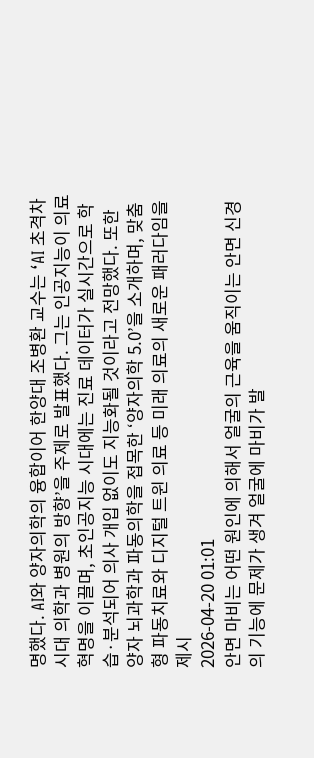명했다. AI와 양자의학의 융합이어 한양대 조병환 교수는 ‘AI 초격차 시대 의학과 병원의 방향’을 주제로 발표했다. 그는 인공지능이 의료 혁명을 이끌며, 초인공지능 시대에는 진료 데이터가 실시간으로 학습·분석되어 의사 개입 없이도 지능화될 것이라고 전망했다. 또한 양자 뇌과학과 파동의학을 접목한 ‘양자의학 5.0’을 소개하며, 맞춤형 파동치료와 디지털 트윈 의료 등 미래 의료의 새로운 패러다임을 제시
2026-04-20 01:01
안면 마비는 어떤 원인에 의해서 얼굴의 근육을 움직이는 안면 신경의 기능에 문제가 생겨 얼굴에 마비가 발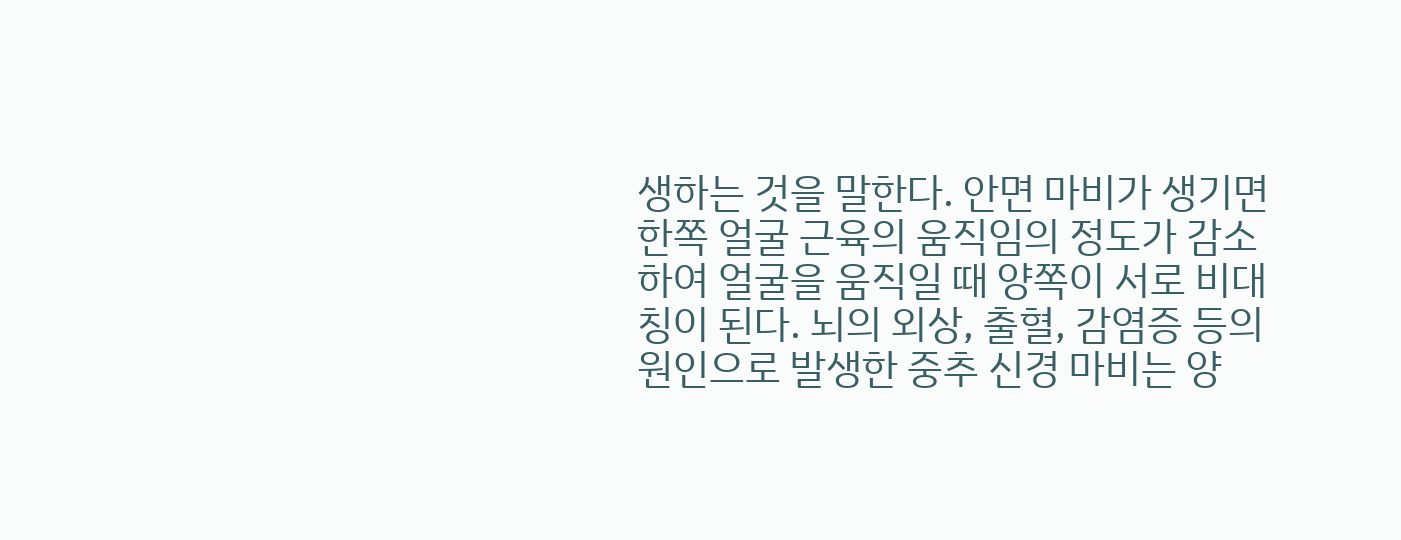생하는 것을 말한다. 안면 마비가 생기면 한쪽 얼굴 근육의 움직임의 정도가 감소하여 얼굴을 움직일 때 양쪽이 서로 비대칭이 된다. 뇌의 외상, 출혈, 감염증 등의 원인으로 발생한 중추 신경 마비는 양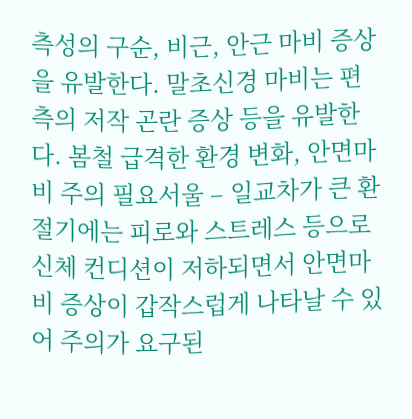측성의 구순, 비근, 안근 마비 증상을 유발한다. 말초신경 마비는 편측의 저작 곤란 증상 등을 유발한다. 봄철 급격한 환경 변화, 안면마비 주의 필요서울 – 일교차가 큰 환절기에는 피로와 스트레스 등으로 신체 컨디션이 저하되면서 안면마비 증상이 갑작스럽게 나타날 수 있어 주의가 요구된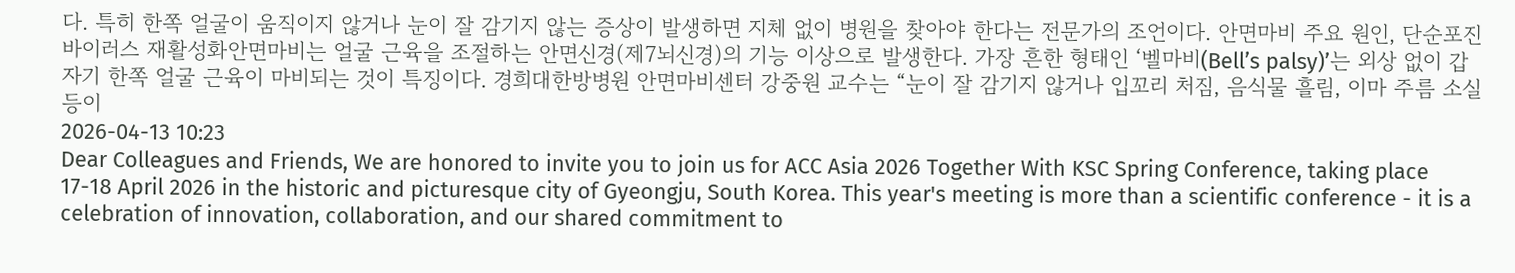다. 특히 한쪽 얼굴이 움직이지 않거나 눈이 잘 감기지 않는 증상이 발생하면 지체 없이 병원을 찾아야 한다는 전문가의 조언이다. 안면마비 주요 원인, 단순포진 바이러스 재활성화안면마비는 얼굴 근육을 조절하는 안면신경(제7뇌신경)의 기능 이상으로 발생한다. 가장 흔한 형태인 ‘벨마비(Bell’s palsy)’는 외상 없이 갑자기 한쪽 얼굴 근육이 마비되는 것이 특징이다. 경희대한방병원 안면마비센터 강중원 교수는 “눈이 잘 감기지 않거나 입꼬리 처짐, 음식물 흘림, 이마 주름 소실 등이
2026-04-13 10:23
Dear Colleagues and Friends, We are honored to invite you to join us for ACC Asia 2026 Together With KSC Spring Conference, taking place 17-18 April 2026 in the historic and picturesque city of Gyeongju, South Korea. This year's meeting is more than a scientific conference - it is a celebration of innovation, collaboration, and our shared commitment to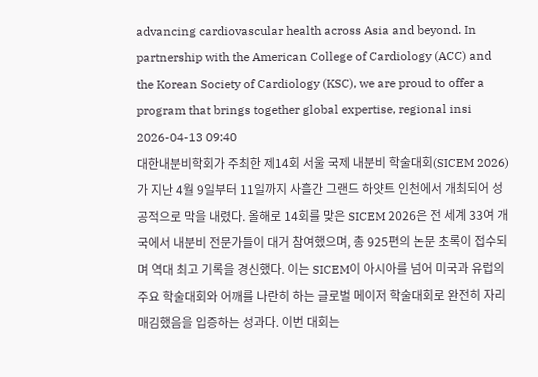advancing cardiovascular health across Asia and beyond. In partnership with the American College of Cardiology (ACC) and the Korean Society of Cardiology (KSC), we are proud to offer a program that brings together global expertise, regional insi
2026-04-13 09:40
대한내분비학회가 주최한 제14회 서울 국제 내분비 학술대회(SICEM 2026)가 지난 4월 9일부터 11일까지 사흘간 그랜드 하얏트 인천에서 개최되어 성공적으로 막을 내렸다. 올해로 14회를 맞은 SICEM 2026은 전 세계 33여 개국에서 내분비 전문가들이 대거 참여했으며, 총 925편의 논문 초록이 접수되며 역대 최고 기록을 경신했다. 이는 SICEM이 아시아를 넘어 미국과 유럽의 주요 학술대회와 어깨를 나란히 하는 글로벌 메이저 학술대회로 완전히 자리매김했음을 입증하는 성과다. 이번 대회는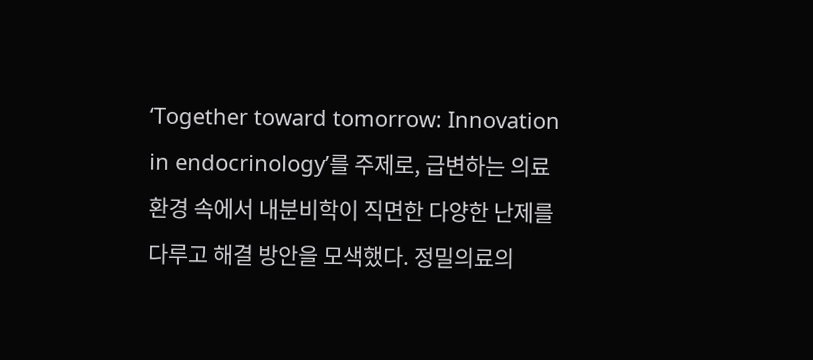‘Together toward tomorrow: Innovation in endocrinology’를 주제로, 급변하는 의료 환경 속에서 내분비학이 직면한 다양한 난제를 다루고 해결 방안을 모색했다. 정밀의료의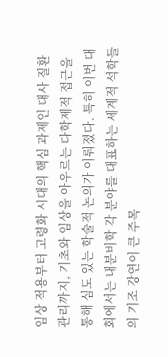임상 적용부터 고령화 시대의 핵심 과제인 대사 질환 관리까지, 기초와 임상을 아우르는 다학제적 접근을 통해 심도 있는 학술적 논의가 이뤄졌다. 특히 이번 대회에서는 내분비학 각 분야를 대표하는 세계적 석학들의 기조 강연이 큰 주목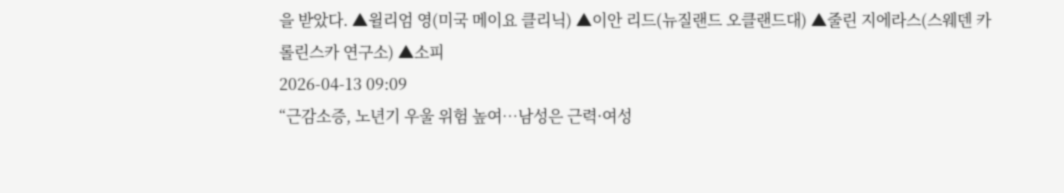을 받았다. ▲윌리엄 영(미국 메이요 클리닉) ▲이안 리드(뉴질랜드 오클랜드대) ▲줄린 지에라스(스웨덴 카롤린스카 연구소) ▲소피
2026-04-13 09:09
“근감소증, 노년기 우울 위험 높여…남성은 근력·여성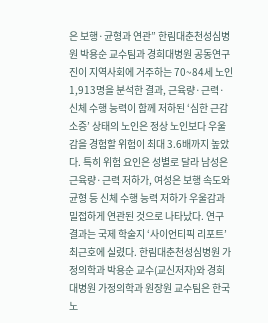은 보행·균형과 연관” 한림대춘천성심병원 박용순 교수팀과 경희대병원 공동연구진이 지역사회에 거주하는 70~84세 노인 1,913명을 분석한 결과, 근육량·근력·신체 수행 능력이 함께 저하된 ‘심한 근감소증’ 상태의 노인은 정상 노인보다 우울감을 경험할 위험이 최대 3.6배까지 높았다. 특히 위험 요인은 성별로 달라 남성은 근육량·근력 저하가, 여성은 보행 속도와 균형 등 신체 수행 능력 저하가 우울감과 밀접하게 연관된 것으로 나타났다. 연구 결과는 국제 학술지 ‘사이언티픽 리포트’ 최근호에 실렸다. 한림대춘천성심병원 가정의학과 박용순 교수(교신저자)와 경희대병원 가정의학과 원장원 교수팀은 한국노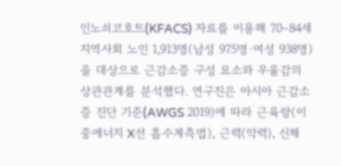인노쇠코호트(KFACS) 자료를 이용해 70–84세 지역사회 노인 1,913명(남성 975명·여성 938명)을 대상으로 근감소증 구성 요소와 우울감의 상관관계를 분석했다. 연구진은 아시아 근감소증 진단 기준(AWGS 2019)에 따라 근육량(이중에너지 X선 흡수계측법), 근력(악력), 신체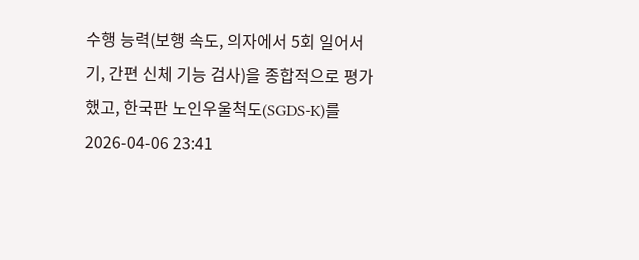수행 능력(보행 속도, 의자에서 5회 일어서기, 간편 신체 기능 검사)을 종합적으로 평가했고, 한국판 노인우울척도(SGDS-K)를
2026-04-06 23:41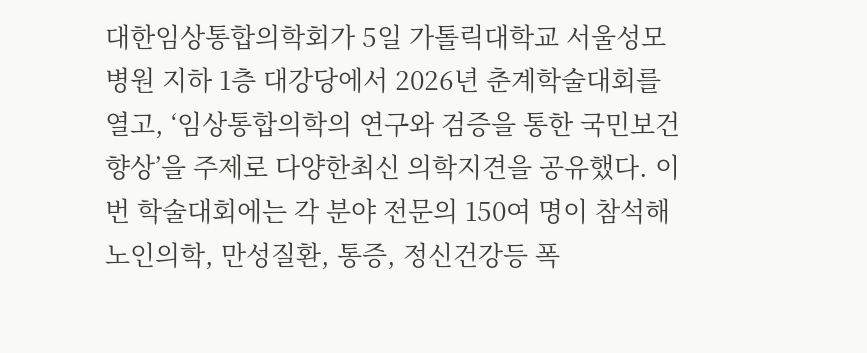대한임상통합의학회가 5일 가톨릭대학교 서울성모병원 지하 1층 대강당에서 2026년 춘계학술대회를 열고, ‘임상통합의학의 연구와 검증을 통한 국민보건 향상’을 주제로 다양한최신 의학지견을 공유했다. 이번 학술대회에는 각 분야 전문의 150여 명이 참석해 노인의학, 만성질환, 통증, 정신건강등 폭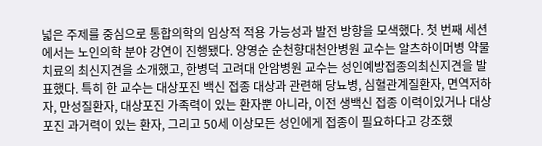넓은 주제를 중심으로 통합의학의 임상적 적용 가능성과 발전 방향을 모색했다. 첫 번째 세션에서는 노인의학 분야 강연이 진행됐다. 양영순 순천향대천안병원 교수는 알츠하이머병 약물치료의 최신지견을 소개했고, 한병덕 고려대 안암병원 교수는 성인예방접종의최신지견을 발표했다. 특히 한 교수는 대상포진 백신 접종 대상과 관련해 당뇨병, 심혈관계질환자, 면역저하자, 만성질환자, 대상포진 가족력이 있는 환자뿐 아니라, 이전 생백신 접종 이력이있거나 대상포진 과거력이 있는 환자, 그리고 50세 이상모든 성인에게 접종이 필요하다고 강조했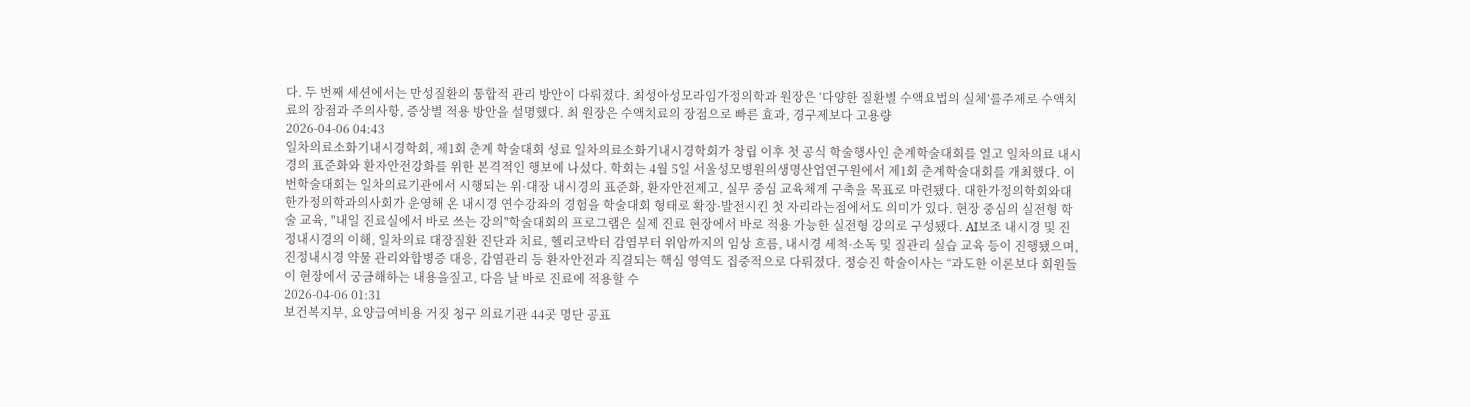다. 두 번째 세션에서는 만성질환의 통합적 관리 방안이 다뤄졌다. 최성아성모라임가정의학과 원장은 ‘다양한 질환별 수액요법의 실체’를주제로 수액치료의 장점과 주의사항, 증상별 적용 방안을 설명했다. 최 원장은 수액치료의 장점으로 빠른 효과, 경구제보다 고용량
2026-04-06 04:43
일차의료소화기내시경학회, 제1회 춘계 학술대회 성료 일차의료소화기내시경학회가 창립 이후 첫 공식 학술행사인 춘계학술대회를 열고 일차의료 내시경의 표준화와 환자안전강화를 위한 본격적인 행보에 나섰다. 학회는 4월 5일 서울성모병원의생명산업연구원에서 제1회 춘계학술대회를 개최했다. 이번학술대회는 일차의료기관에서 시행되는 위·대장 내시경의 표준화, 환자안전제고, 실무 중심 교육체계 구축을 목표로 마련됐다. 대한가정의학회와대한가정의학과의사회가 운영해 온 내시경 연수강좌의 경험을 학술대회 형태로 확장·발전시킨 첫 자리라는점에서도 의미가 있다. 현장 중심의 실전형 학술 교육, "내일 진료실에서 바로 쓰는 강의"학술대회의 프로그램은 실제 진료 현장에서 바로 적용 가능한 실전형 강의로 구성됐다. AI보조 내시경 및 진정내시경의 이해, 일차의료 대장질환 진단과 치료, 헬리코박터 감염부터 위암까지의 임상 흐름, 내시경 세척·소독 및 질관리 실습 교육 등이 진행됐으며, 진정내시경 약물 관리와합병증 대응, 감염관리 등 환자안전과 직결되는 핵심 영역도 집중적으로 다뤄졌다. 정승진 학술이사는 “과도한 이론보다 회원들이 현장에서 궁금해하는 내용을짚고, 다음 날 바로 진료에 적용할 수
2026-04-06 01:31
보건복지부, 요양급여비용 거짓 청구 의료기관 44곳 명단 공표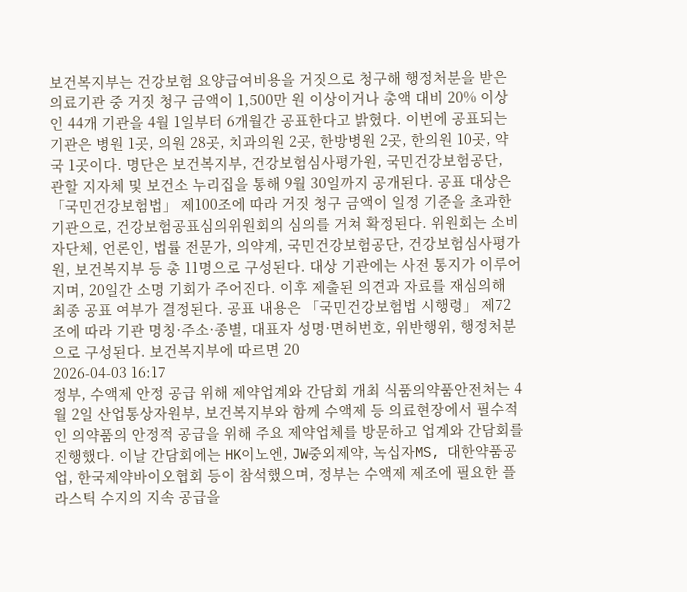보건복지부는 건강보험 요양급여비용을 거짓으로 청구해 행정처분을 받은 의료기관 중 거짓 청구 금액이 1,500만 원 이상이거나 총액 대비 20% 이상인 44개 기관을 4월 1일부터 6개월간 공표한다고 밝혔다. 이번에 공표되는 기관은 병원 1곳, 의원 28곳, 치과의원 2곳, 한방병원 2곳, 한의원 10곳, 약국 1곳이다. 명단은 보건복지부, 건강보험심사평가원, 국민건강보험공단, 관할 지자체 및 보건소 누리집을 통해 9월 30일까지 공개된다. 공표 대상은 「국민건강보험법」 제100조에 따라 거짓 청구 금액이 일정 기준을 초과한 기관으로, 건강보험공표심의위원회의 심의를 거쳐 확정된다. 위원회는 소비자단체, 언론인, 법률 전문가, 의약계, 국민건강보험공단, 건강보험심사평가원, 보건복지부 등 총 11명으로 구성된다. 대상 기관에는 사전 통지가 이루어지며, 20일간 소명 기회가 주어진다. 이후 제출된 의견과 자료를 재심의해 최종 공표 여부가 결정된다. 공표 내용은 「국민건강보험법 시행령」 제72조에 따라 기관 명칭·주소·종별, 대표자 성명·면허번호, 위반행위, 행정처분으로 구성된다. 보건복지부에 따르면 20
2026-04-03 16:17
정부, 수액제 안정 공급 위해 제약업계와 간담회 개최 식품의약품안전처는 4월 2일 산업통상자원부, 보건복지부와 함께 수액제 등 의료현장에서 필수적인 의약품의 안정적 공급을 위해 주요 제약업체를 방문하고 업계와 간담회를 진행했다. 이날 간담회에는 HK이노엔, JW중외제약, 녹십자MS, 대한약품공업, 한국제약바이오협회 등이 참석했으며, 정부는 수액제 제조에 필요한 플라스틱 수지의 지속 공급을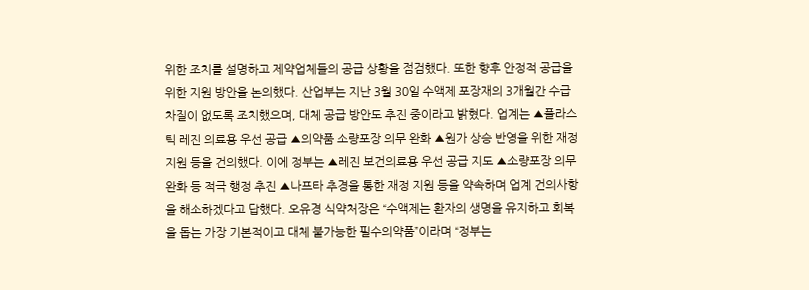위한 조치를 설명하고 제약업체들의 공급 상황을 점검했다. 또한 향후 안정적 공급을 위한 지원 방안을 논의했다. 산업부는 지난 3월 30일 수액제 포장재의 3개월간 수급 차질이 없도록 조치했으며, 대체 공급 방안도 추진 중이라고 밝혔다. 업계는 ▲플라스틱 레진 의료용 우선 공급 ▲의약품 소량포장 의무 완화 ▲원가 상승 반영을 위한 재정 지원 등을 건의했다. 이에 정부는 ▲레진 보건의료용 우선 공급 지도 ▲소량포장 의무 완화 등 적극 행정 추진 ▲나프타 추경을 통한 재정 지원 등을 약속하며 업계 건의사항을 해소하겠다고 답했다. 오유경 식약처장은 “수액제는 환자의 생명을 유지하고 회복을 돕는 가장 기본적이고 대체 불가능한 필수의약품”이라며 “정부는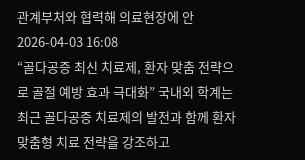관계부처와 협력해 의료현장에 안
2026-04-03 16:08
“골다공증 최신 치료제, 환자 맞춤 전략으로 골절 예방 효과 극대화” 국내외 학계는 최근 골다공증 치료제의 발전과 함께 환자 맞춤형 치료 전략을 강조하고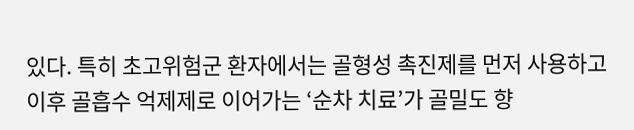있다. 특히 초고위험군 환자에서는 골형성 촉진제를 먼저 사용하고 이후 골흡수 억제제로 이어가는 ‘순차 치료’가 골밀도 향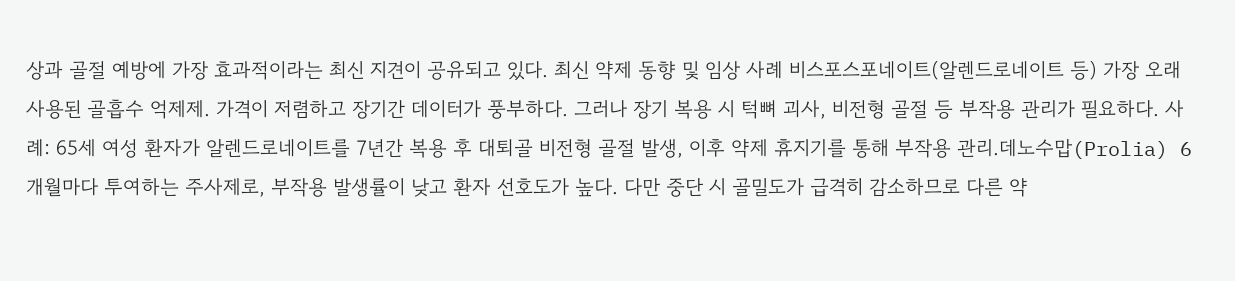상과 골절 예방에 가장 효과적이라는 최신 지견이 공유되고 있다. 최신 약제 동향 및 임상 사례 비스포스포네이트(알렌드로네이트 등) 가장 오래 사용된 골흡수 억제제. 가격이 저렴하고 장기간 데이터가 풍부하다. 그러나 장기 복용 시 턱뼈 괴사, 비전형 골절 등 부작용 관리가 필요하다. 사례: 65세 여성 환자가 알렌드로네이트를 7년간 복용 후 대퇴골 비전형 골절 발생, 이후 약제 휴지기를 통해 부작용 관리.데노수맙(Prolia) 6개월마다 투여하는 주사제로, 부작용 발생률이 낮고 환자 선호도가 높다. 다만 중단 시 골밀도가 급격히 감소하므로 다른 약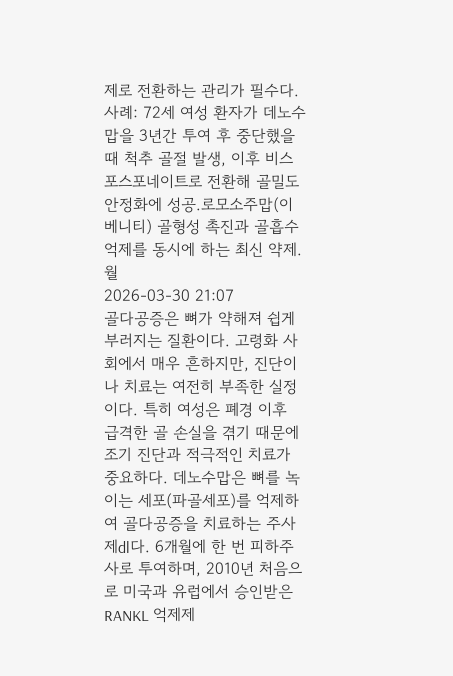제로 전환하는 관리가 필수다. 사례: 72세 여성 환자가 데노수맙을 3년간 투여 후 중단했을 때 척추 골절 발생, 이후 비스포스포네이트로 전환해 골밀도 안정화에 성공.로모소주맙(이베니티) 골형성 촉진과 골흡수 억제를 동시에 하는 최신 약제. 월
2026-03-30 21:07
골다공증은 뼈가 약해져 쉽게 부러지는 질환이다. 고령화 사회에서 매우 흔하지만, 진단이나 치료는 여전히 부족한 실정이다. 특히 여성은 폐경 이후 급격한 골 손실을 겪기 때문에 조기 진단과 적극적인 치료가 중요하다. 데노수맙은 뼈를 녹이는 세포(파골세포)를 억제하여 골다공증을 치료하는 주사제dl다. 6개월에 한 번 피하주사로 투여하며, 2010년 처음으로 미국과 유럽에서 승인받은 RANKL 억제제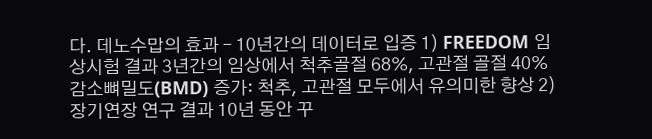다. 데노수맙의 효과 – 10년간의 데이터로 입증 1) FREEDOM 임상시험 결과 3년간의 임상에서 척추골절 68%, 고관절 골절 40% 감소뼈밀도(BMD) 증가: 척추, 고관절 모두에서 유의미한 향상 2) 장기연장 연구 결과 10년 동안 꾸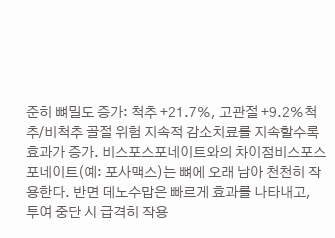준히 뼈밀도 증가: 척추 +21.7%, 고관절 +9.2%척추/비척추 골절 위험 지속적 감소치료를 지속할수록 효과가 증가. 비스포스포네이트와의 차이점비스포스포네이트(예: 포사맥스)는 뼈에 오래 남아 천천히 작용한다. 반면 데노수맙은 빠르게 효과를 나타내고, 투여 중단 시 급격히 작용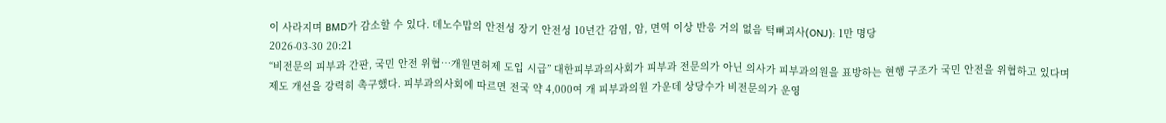이 사라지며 BMD가 감소할 수 있다. 데노수맙의 안전성 장기 안전성 10년간 감염, 암, 면역 이상 반응 거의 없음 턱뼈괴사(ONJ): 1만 명당
2026-03-30 20:21
“비전문의 피부과 간판, 국민 안전 위협…개원면허제 도입 시급” 대한피부과의사회가 피부과 전문의가 아닌 의사가 피부과의원을 표방하는 현행 구조가 국민 안전을 위협하고 있다며 제도 개선을 강력히 촉구했다. 피부과의사회에 따르면 전국 약 4,000여 개 피부과의원 가운데 상당수가 비전문의가 운영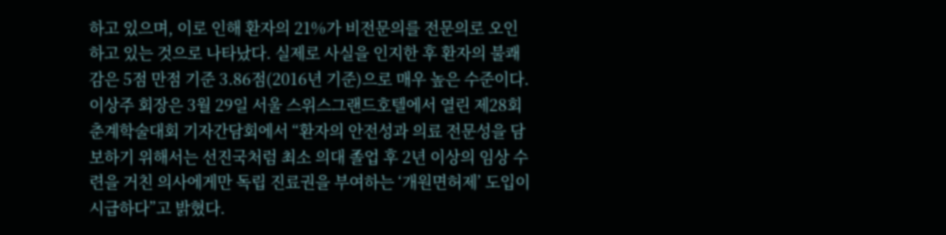하고 있으며, 이로 인해 환자의 21%가 비전문의를 전문의로 오인하고 있는 것으로 나타났다. 실제로 사실을 인지한 후 환자의 불쾌감은 5점 만점 기준 3.86점(2016년 기준)으로 매우 높은 수준이다. 이상주 회장은 3월 29일 서울 스위스그랜드호텔에서 열린 제28회 춘계학술대회 기자간담회에서 “환자의 안전성과 의료 전문성을 담보하기 위해서는 선진국처럼 최소 의대 졸업 후 2년 이상의 임상 수련을 거친 의사에게만 독립 진료권을 부여하는 ‘개원면허제’ 도입이 시급하다”고 밝혔다.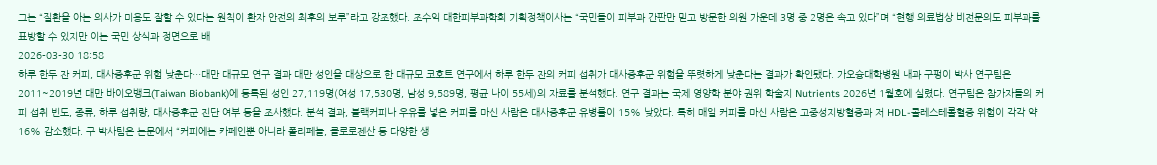그는 “질환을 아는 의사가 미용도 잘할 수 있다는 원칙이 환자 안전의 최후의 보루”라고 강조했다. 조수익 대한피부과학회 기획정책이사는 “국민들이 피부과 간판만 믿고 방문한 의원 가운데 3명 중 2명은 속고 있다”며 “현행 의료법상 비전문의도 피부과를 표방할 수 있지만 이는 국민 상식과 정면으로 배
2026-03-30 18:58
하루 한두 잔 커피, 대사증후군 위험 낮춘다…대만 대규모 연구 결과 대만 성인을 대상으로 한 대규모 코호트 연구에서 하루 한두 잔의 커피 섭취가 대사증후군 위험을 뚜렷하게 낮춘다는 결과가 확인됐다. 가오슝대학병원 내과 구펑이 박사 연구팀은 2011~2019년 대만 바이오뱅크(Taiwan Biobank)에 등록된 성인 27,119명(여성 17,530명, 남성 9,589명, 평균 나이 55세)의 자료를 분석했다. 연구 결과는 국제 영양학 분야 권위 학술지 Nutrients 2026년 1월호에 실렸다. 연구팀은 참가자들의 커피 섭취 빈도, 종류, 하루 섭취량, 대사증후군 진단 여부 등을 조사했다. 분석 결과, 블랙커피나 우유를 넣은 커피를 마신 사람은 대사증후군 유병률이 15% 낮았다. 특히 매일 커피를 마신 사람은 고중성지방혈증과 저 HDL-콜레스테롤혈증 위험이 각각 약 16% 감소했다. 구 박사팀은 논문에서 “커피에는 카페인뿐 아니라 폴리페놀, 클로로젠산 등 다양한 생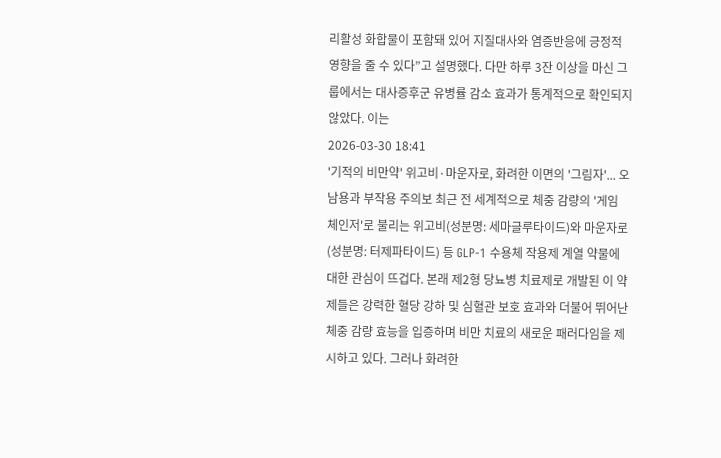리활성 화합물이 포함돼 있어 지질대사와 염증반응에 긍정적 영향을 줄 수 있다”고 설명했다. 다만 하루 3잔 이상을 마신 그룹에서는 대사증후군 유병률 감소 효과가 통계적으로 확인되지 않았다. 이는
2026-03-30 18:41
'기적의 비만약' 위고비·마운자로, 화려한 이면의 '그림자'... 오남용과 부작용 주의보 최근 전 세계적으로 체중 감량의 '게임 체인저'로 불리는 위고비(성분명: 세마글루타이드)와 마운자로(성분명: 터제파타이드) 등 GLP-1 수용체 작용제 계열 약물에 대한 관심이 뜨겁다. 본래 제2형 당뇨병 치료제로 개발된 이 약제들은 강력한 혈당 강하 및 심혈관 보호 효과와 더불어 뛰어난 체중 감량 효능을 입증하며 비만 치료의 새로운 패러다임을 제시하고 있다. 그러나 화려한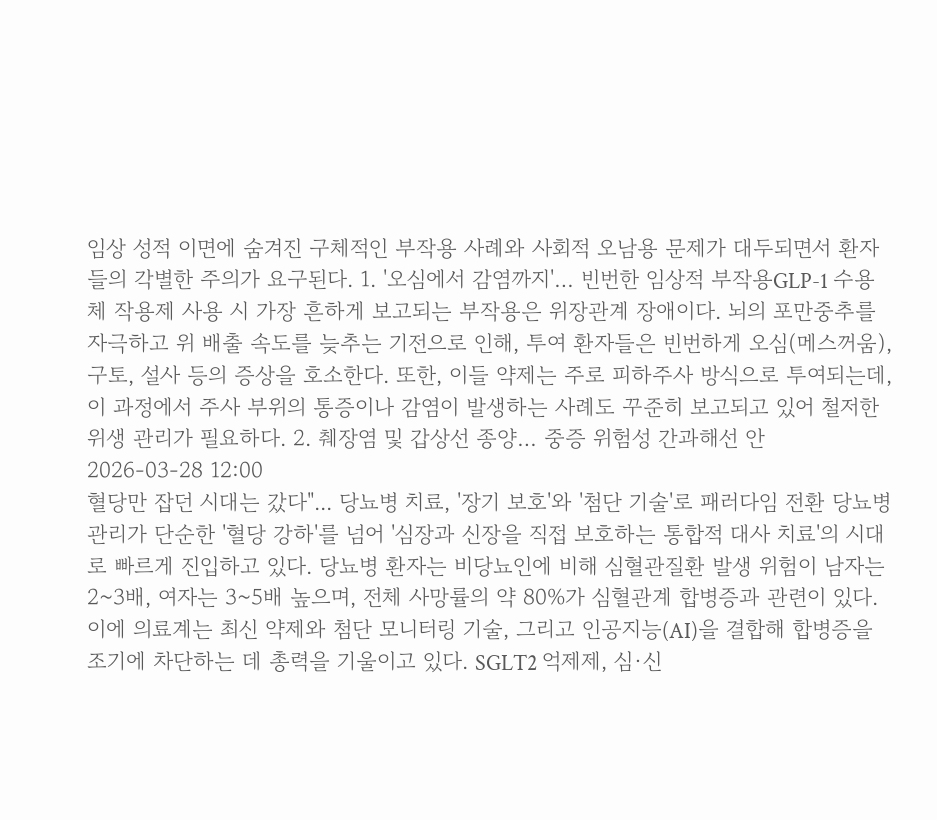임상 성적 이면에 숨겨진 구체적인 부작용 사례와 사회적 오남용 문제가 대두되면서 환자들의 각별한 주의가 요구된다. 1. '오심에서 감염까지'… 빈번한 임상적 부작용GLP-1 수용체 작용제 사용 시 가장 흔하게 보고되는 부작용은 위장관계 장애이다. 뇌의 포만중추를 자극하고 위 배출 속도를 늦추는 기전으로 인해, 투여 환자들은 빈번하게 오심(메스꺼움), 구토, 설사 등의 증상을 호소한다. 또한, 이들 약제는 주로 피하주사 방식으로 투여되는데, 이 과정에서 주사 부위의 통증이나 감염이 발생하는 사례도 꾸준히 보고되고 있어 철저한 위생 관리가 필요하다. 2. 췌장염 및 갑상선 종양… 중증 위험성 간과해선 안
2026-03-28 12:00
혈당만 잡던 시대는 갔다"... 당뇨병 치료, '장기 보호'와 '첨단 기술'로 패러다임 전환 당뇨병 관리가 단순한 '혈당 강하'를 넘어 '심장과 신장을 직접 보호하는 통합적 대사 치료'의 시대로 빠르게 진입하고 있다. 당뇨병 환자는 비당뇨인에 비해 심혈관질환 발생 위험이 남자는 2~3배, 여자는 3~5배 높으며, 전체 사망률의 약 80%가 심혈관계 합병증과 관련이 있다. 이에 의료계는 최신 약제와 첨단 모니터링 기술, 그리고 인공지능(AI)을 결합해 합병증을 조기에 차단하는 데 총력을 기울이고 있다. SGLT2 억제제, 심·신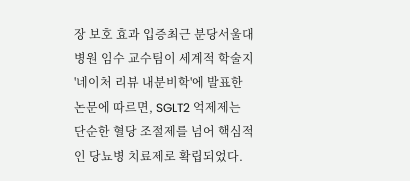장 보호 효과 입증최근 분당서울대병원 임수 교수팀이 세계적 학술지 '네이처 리뷰 내분비학'에 발표한 논문에 따르면, SGLT2 억제제는 단순한 혈당 조절제를 넘어 핵심적인 당뇨병 치료제로 확립되었다.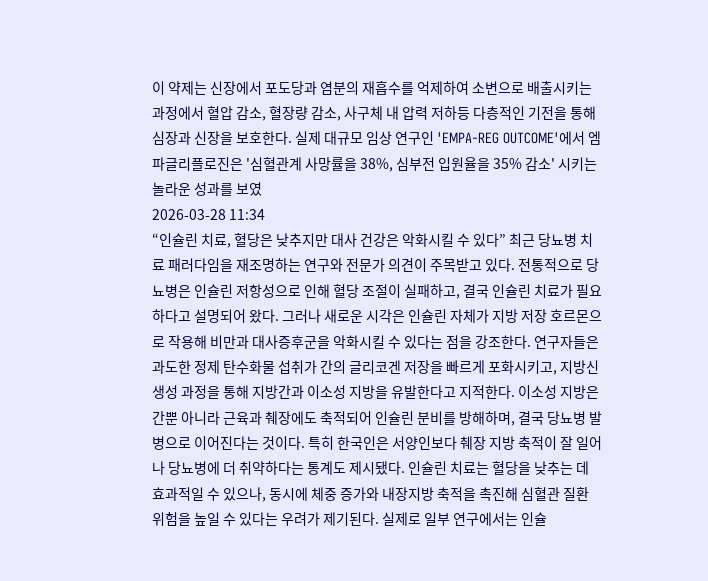이 약제는 신장에서 포도당과 염분의 재흡수를 억제하여 소변으로 배출시키는 과정에서 혈압 감소, 혈장량 감소, 사구체 내 압력 저하등 다층적인 기전을 통해 심장과 신장을 보호한다. 실제 대규모 임상 연구인 'EMPA-REG OUTCOME'에서 엠파글리플로진은 '심혈관계 사망률을 38%, 심부전 입원율을 35% 감소' 시키는 놀라운 성과를 보였
2026-03-28 11:34
“인슐린 치료, 혈당은 낮추지만 대사 건강은 악화시킬 수 있다” 최근 당뇨병 치료 패러다임을 재조명하는 연구와 전문가 의견이 주목받고 있다. 전통적으로 당뇨병은 인슐린 저항성으로 인해 혈당 조절이 실패하고, 결국 인슐린 치료가 필요하다고 설명되어 왔다. 그러나 새로운 시각은 인슐린 자체가 지방 저장 호르몬으로 작용해 비만과 대사증후군을 악화시킬 수 있다는 점을 강조한다. 연구자들은 과도한 정제 탄수화물 섭취가 간의 글리코겐 저장을 빠르게 포화시키고, 지방신생성 과정을 통해 지방간과 이소성 지방을 유발한다고 지적한다. 이소성 지방은 간뿐 아니라 근육과 췌장에도 축적되어 인슐린 분비를 방해하며, 결국 당뇨병 발병으로 이어진다는 것이다. 특히 한국인은 서양인보다 췌장 지방 축적이 잘 일어나 당뇨병에 더 취약하다는 통계도 제시됐다. 인슐린 치료는 혈당을 낮추는 데 효과적일 수 있으나, 동시에 체중 증가와 내장지방 축적을 촉진해 심혈관 질환 위험을 높일 수 있다는 우려가 제기된다. 실제로 일부 연구에서는 인슐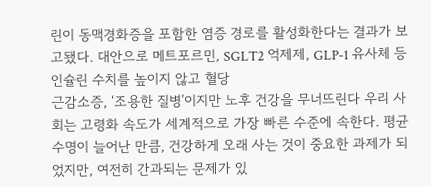린이 동맥경화증을 포함한 염증 경로를 활성화한다는 결과가 보고됐다. 대안으로 메트포르민, SGLT2 억제제, GLP-1 유사체 등 인슐린 수치를 높이지 않고 혈당
근감소증, ‘조용한 질병’이지만 노후 건강을 무너뜨린다 우리 사회는 고령화 속도가 세계적으로 가장 빠른 수준에 속한다. 평균 수명이 늘어난 만큼, 건강하게 오래 사는 것이 중요한 과제가 되었지만, 여전히 간과되는 문제가 있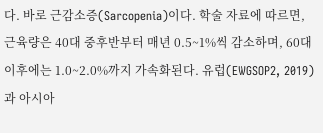다. 바로 근감소증(Sarcopenia)이다. 학술 자료에 따르면, 근육량은 40대 중후반부터 매년 0.5~1%씩 감소하며, 60대 이후에는 1.0~2.0%까지 가속화된다. 유럽(EWGSOP2, 2019)과 아시아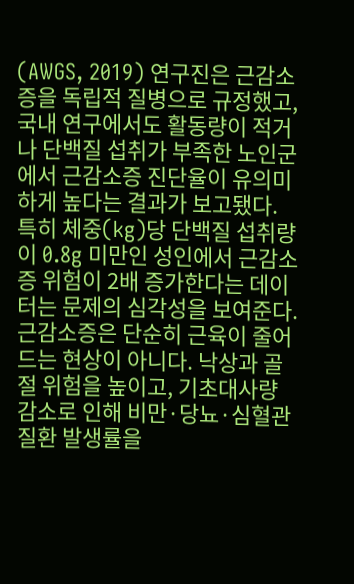(AWGS, 2019) 연구진은 근감소증을 독립적 질병으로 규정했고, 국내 연구에서도 활동량이 적거나 단백질 섭취가 부족한 노인군에서 근감소증 진단율이 유의미하게 높다는 결과가 보고됐다. 특히 체중(kg)당 단백질 섭취량이 0.8g 미만인 성인에서 근감소증 위험이 2배 증가한다는 데이터는 문제의 심각성을 보여준다. 근감소증은 단순히 근육이 줄어드는 현상이 아니다. 낙상과 골절 위험을 높이고, 기초대사량 감소로 인해 비만·당뇨·심혈관질환 발생률을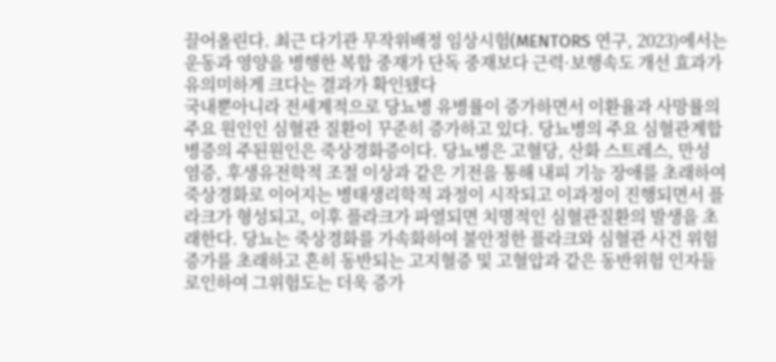끌어올린다. 최근 다기관 무작위배정 임상시험(MENTORS 연구, 2023)에서는 운동과 영양을 병행한 복합 중재가 단독 중재보다 근력·보행속도 개선 효과가 유의미하게 크다는 결과가 확인됐다
국내뿐아니라 전세계적으로 당뇨병 유병률이 증가하면서 이환율과 사망률의 주요 원인인 심혈관 질환이 꾸준히 증가하고 있다. 당뇨병의 주요 심혈관계합병증의 주된원인은 죽상경화증이다. 당뇨병은 고혈당, 산화 스트레스, 만성 염증, 후생유전학적 조절 이상과 같은 기전을 통해 내피 기능 장애를 초래하여 죽상경화로 이어지는 병태생리학적 과정이 시작되고 이과정이 진행되면서 플라크가 형성되고, 이후 플라크가 파열되면 치명적인 심혈관질환의 발생을 초래한다. 당뇨는 죽상경화를 가속화하여 불안정한 플라크와 심혈관 사건 위험 증가를 초래하고 흔히 동반되는 고지혈증 및 고혈압과 같은 동반위험 인자들로인하여 그위험도는 더욱 증가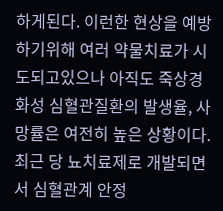하게된다. 이런한 현상을 예방하기위해 여러 약물치료가 시도되고있으나 아직도 죽상경화성 심혈관질환의 발생율, 사망률은 여전히 높은 상황이다. 최근 당 뇨치료제로 개발되면서 심혈관계 안정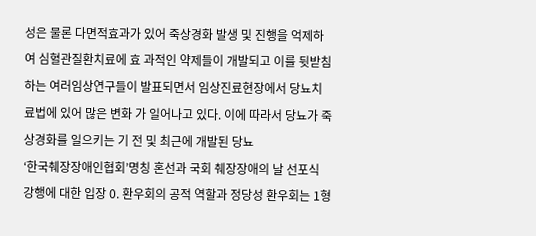성은 물론 다면적효과가 있어 죽상경화 발생 및 진행을 억제하여 심혈관질환치료에 효 과적인 약제들이 개발되고 이를 뒷받침하는 여러임상연구들이 발표되면서 임상진료현장에서 당뇨치료법에 있어 많은 변화 가 일어나고 있다. 이에 따라서 당뇨가 죽상경화를 일으키는 기 전 및 최근에 개발된 당뇨
‘한국췌장장애인협회’명칭 혼선과 국회 췌장장애의 날 선포식 강행에 대한 입장 0. 환우회의 공적 역할과 정당성 환우회는 1형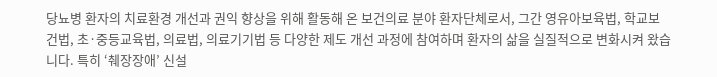당뇨병 환자의 치료환경 개선과 권익 향상을 위해 활동해 온 보건의료 분야 환자단체로서, 그간 영유아보육법, 학교보건법, 초·중등교육법, 의료법, 의료기기법 등 다양한 제도 개선 과정에 참여하며 환자의 삶을 실질적으로 변화시켜 왔습니다. 특히 ‘췌장장애’ 신설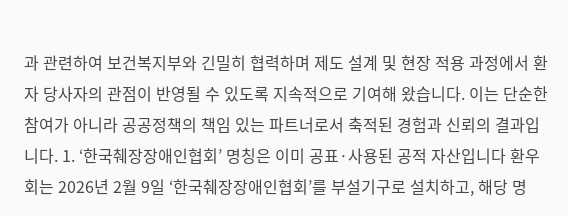과 관련하여 보건복지부와 긴밀히 협력하며 제도 설계 및 현장 적용 과정에서 환자 당사자의 관점이 반영될 수 있도록 지속적으로 기여해 왔습니다. 이는 단순한 참여가 아니라 공공정책의 책임 있는 파트너로서 축적된 경험과 신뢰의 결과입니다. 1. ‘한국췌장장애인협회’ 명칭은 이미 공표·사용된 공적 자산입니다 환우회는 2026년 2월 9일 ‘한국췌장장애인협회’를 부설기구로 설치하고, 해당 명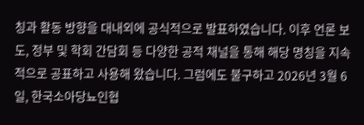칭과 활동 방향을 대내외에 공식적으로 발표하였습니다. 이후 언론 보도, 정부 및 학회 간담회 등 다양한 공적 채널을 통해 해당 명칭을 지속적으로 공표하고 사용해 왔습니다. 그럼에도 불구하고 2026년 3월 6일, 한국소아당뇨인협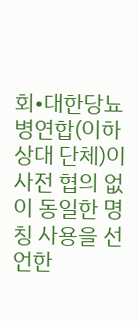회•대한당뇨병연합(이하 상대 단체)이 사전 협의 없이 동일한 명칭 사용을 선언한